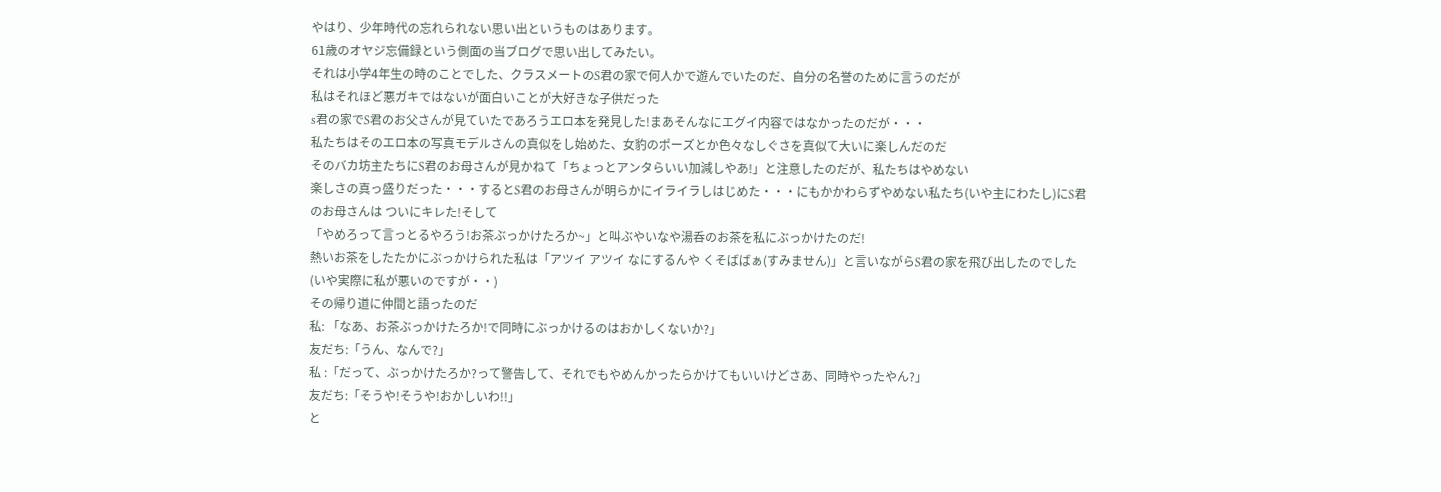やはり、少年時代の忘れられない思い出というものはあります。
61歳のオヤジ忘備録という側面の当ブログで思い出してみたい。
それは小学4年生の時のことでした、クラスメートのS君の家で何人かで遊んでいたのだ、自分の名誉のために言うのだが
私はそれほど悪ガキではないが面白いことが大好きな子供だった
s君の家でS君のお父さんが見ていたであろうエロ本を発見した!まあそんなにエグイ内容ではなかったのだが・・・
私たちはそのエロ本の写真モデルさんの真似をし始めた、女豹のポーズとか色々なしぐさを真似て大いに楽しんだのだ
そのバカ坊主たちにS君のお母さんが見かねて「ちょっとアンタらいい加減しやあ!」と注意したのだが、私たちはやめない
楽しさの真っ盛りだった・・・するとS君のお母さんが明らかにイライラしはじめた・・・にもかかわらずやめない私たち(いや主にわたし)にS君のお母さんは ついにキレた!そして
「やめろって言っとるやろう!お茶ぶっかけたろか~」と叫ぶやいなや湯呑のお茶を私にぶっかけたのだ!
熱いお茶をしたたかにぶっかけられた私は「アツイ アツイ なにするんや くそばばぁ(すみません)」と言いながらS君の家を飛び出したのでした(いや実際に私が悪いのですが・・)
その帰り道に仲間と語ったのだ
私: 「なあ、お茶ぶっかけたろか!で同時にぶっかけるのはおかしくないか?」
友だち:「うん、なんで?」
私 :「だって、ぶっかけたろか?って警告して、それでもやめんかったらかけてもいいけどさあ、同時やったやん?」
友だち:「そうや!そうや!おかしいわ!!」
と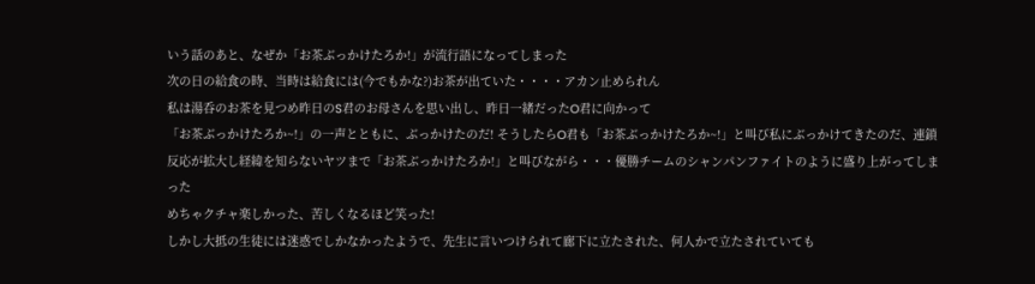いう話のあと、なぜか「お茶ぶっかけたろか!」が流行語になってしまった
次の日の給食の時、当時は給食には(今でもかな?)お茶が出ていた・・・・アカン止められん
私は湯呑のお茶を見つめ昨日のS君のお母さんを思い出し、昨日一緒だったO君に向かって
「お茶ぶっかけたろか~!」の一声とともに、ぶっかけたのだ! そうしたらO君も「お茶ぶっかけたろか~!」と叫び私にぶっかけてきたのだ、連鎖反応が拡大し経緯を知らないヤツまで「お茶ぶっかけたろか!」と叫びながら・・・優勝チームのシャンパンファイトのように盛り上がってしまった
めちゃクチャ楽しかった、苦しくなるほど笑った!
しかし大抵の生徒には迷惑でしかなかったようで、先生に言いつけられて廊下に立たされた、何人かで立たされていても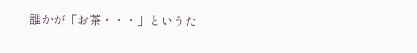誰かが「お茶・・・」というた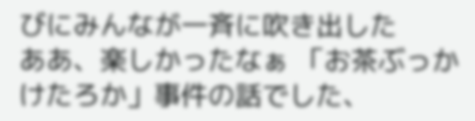びにみんなが一斉に吹き出した
ああ、楽しかったなぁ 「お茶ぶっかけたろか」事件の話でした、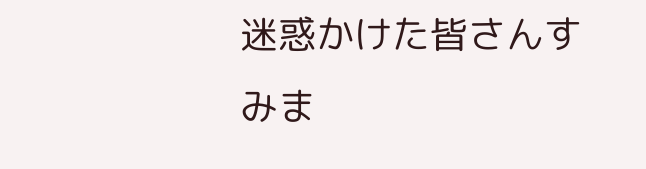迷惑かけた皆さんすみま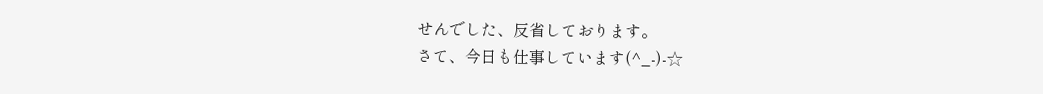せんでした、反省しております。
さて、今日も仕事しています(^_-)-☆